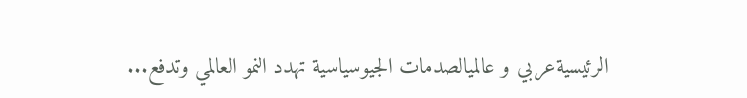الرئيسيةعربي و عالميالصدمات الجيوسياسية تهدد النمو العالمي وتدفع...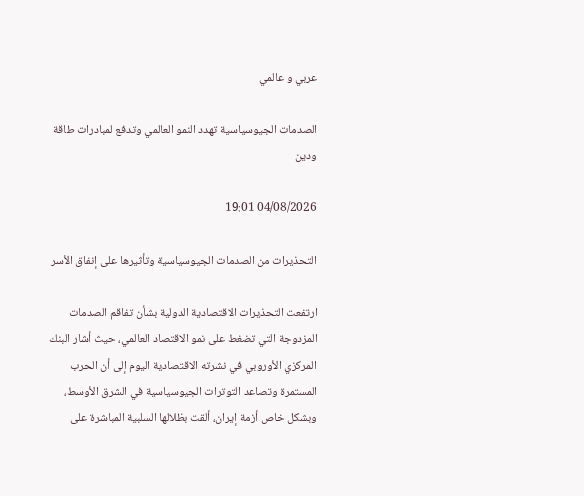عربي و عالمي

الصدمات الجيوسياسية تهدد النمو العالمي وتدفع لمبادرات طاقة ودين

04/08/2026 19:01

التحذيرات من الصدمات الجيوسياسية وتأثيرها على إنفاق الأسر

ارتفعت التحذيرات الاقتصادية الدولية بشأن تفاقم الصدمات المزدوجة التي تضغط على نمو الاقتصاد العالمي، حيث أشار البنك المركزي الأوروبي في نشرته الاقتصادية اليوم إلى أن الحرب المستمرة وتصاعد التوترات الجيوسياسية في الشرق الأوسط، وبشكل خاص أزمة إيران، ألقت بظلالها السلبية المباشرة على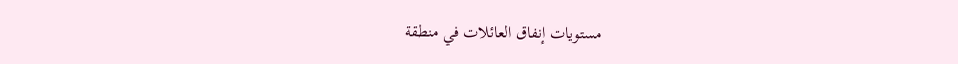مستويات إنفاق العائلات في منطقة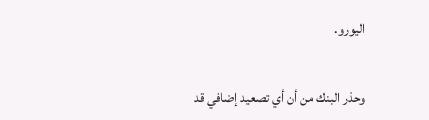اليورو.

وحذر البنك من أن أي تصعيد إضافي قد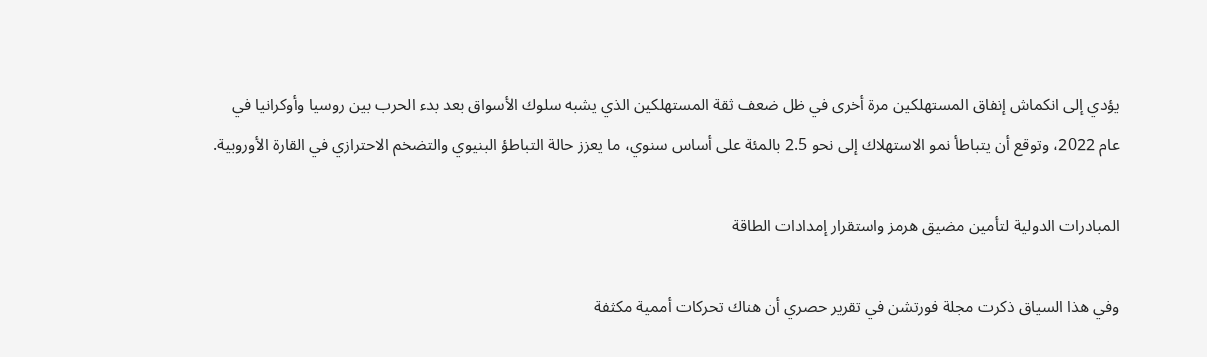يؤدي إلى انكماش إنفاق المستهلكين مرة أخرى في ظل ضعف ثقة المستهلكين الذي يشبه سلوك الأسواق بعد بدء الحرب بين روسيا وأوكرانيا في عام 2022، وتوقع أن يتباطأ نمو الاستهلاك إلى نحو 2.5 بالمئة على أساس سنوي، ما يعزز حالة التباطؤ البنيوي والتضخم الاحترازي في القارة الأوروبية.

المبادرات الدولية لتأمين مضيق هرمز واستقرار إمدادات الطاقة

وفي هذا السياق ذكرت مجلة فورتشن في تقرير حصري أن هناك تحركات أممية مكثفة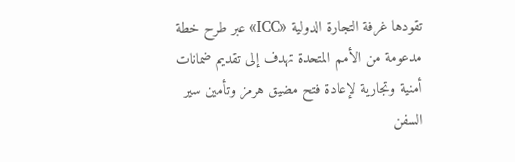تقودها غرفة التجارة الدولية «ICC» عبر طرح خطة مدعومة من الأمم المتحدة تهدف إلى تقديم ضمانات أمنية وتجارية لإعادة فتح مضيق هرمز وتأمين سير السفن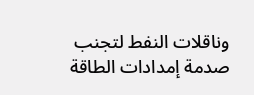وناقلات النفط لتجنب صدمة إمدادات الطاقة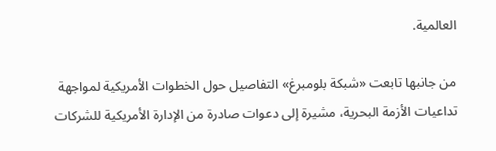العالمية.

من جانبها تابعت «شبكة بلومبرغ» التفاصيل حول الخطوات الأمريكية لمواجهة تداعيات الأزمة البحرية، مشيرة إلى دعوات صادرة من الإدارة الأمريكية للشركات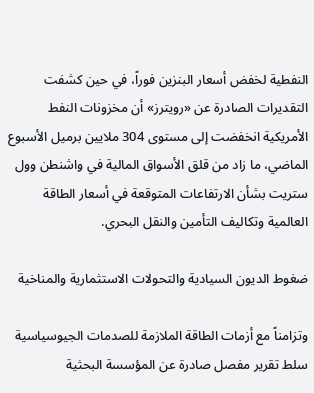النفطية لخفض أسعار البنزين فوراً، في حين كشفت التقديرات الصادرة عن «رويترز» أن مخزونات النفط الأمريكية انخفضت إلى مستوى 304 ملايين برميل الأسبوع الماضي، ما زاد من قلق الأسواق المالية في واشنطن وول ستريت بشأن الارتفاعات المتوقعة في أسعار الطاقة العالمية وتكاليف التأمين والنقل البحري.

ضغوط الديون السيادية والتحولات الاستثمارية والمناخية

وتزامناً مع أزمات الطاقة الملازمة للصدمات الجيوسياسية سلط تقرير مفصل صادرة عن المؤسسة البحثية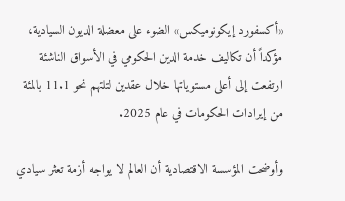«أكسفورد إيكونوميكس» الضوء على معضلة الديون السيادية، مؤكداً أن تكاليف خدمة الدين الحكومي في الأسواق الناشئة ارتفعت إلى أعلى مستوياتها خلال عقدين لتلتهم نحو 11.1 بالمئة من إيرادات الحكومات في عام 2025.

وأوضحت المؤسسة الاقتصادية أن العالم لا يواجه أزمة تعثر سيادي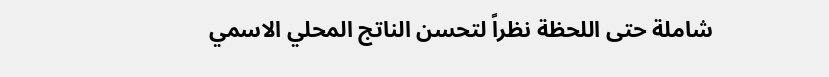شاملة حتى اللحظة نظراً لتحسن الناتج المحلي الاسمي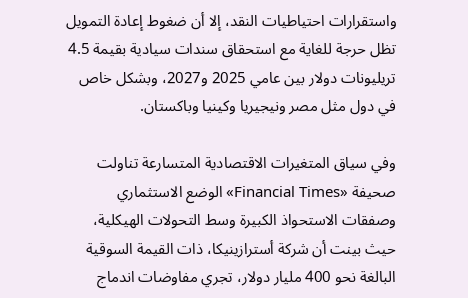واستقرارات احتياطيات النقد، إلا أن ضغوط إعادة التمويل تظل حرجة للغاية مع استحقاق سندات سيادية بقيمة 4.5 تريليونات دولار بين عامي 2025 و2027، وبشكل خاص في دول مثل مصر ونيجيريا وكينيا وباكستان.

وفي سياق المتغيرات الاقتصادية المتسارعة تناولت صحيفة «Financial Times» الوضع الاستثماري وصفقات الاستحواذ الكبيرة وسط التحولات الهيكلية، حيث بينت أن شركة أسترازينيكا، ذات القيمة السوقية البالغة نحو 400 مليار دولار، تجري مفاوضات اندماج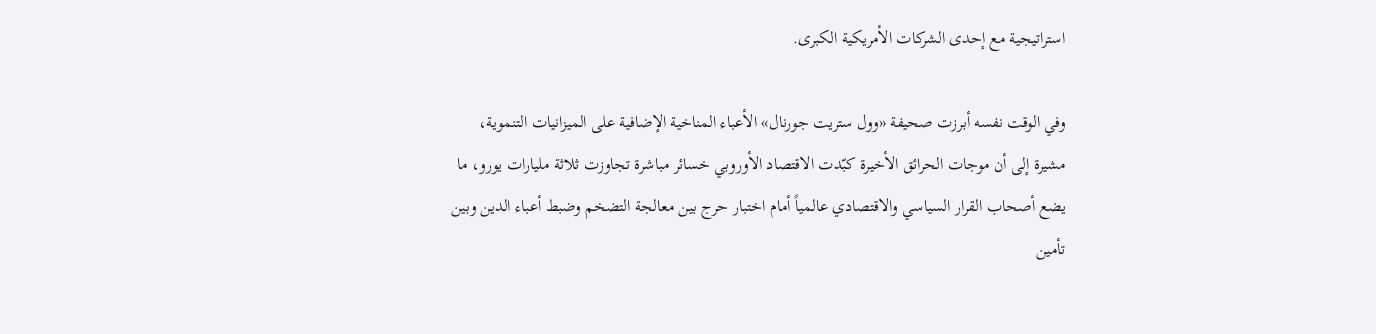استراتيجية مع إحدى الشركات الأمريكية الكبرى.

وفي الوقت نفسه أبرزت صحيفة «وول ستريت جورنال» الأعباء المناخية الإضافية على الميزانيات التنموية، مشيرة إلى أن موجات الحرائق الأخيرة كبّدت الاقتصاد الأوروبي خسائر مباشرة تجاوزت ثلاثة مليارات يورو، ما يضع أصحاب القرار السياسي والاقتصادي عالمياً أمام اختبار حرج بين معالجة التضخم وضبط أعباء الدين وبين تأمين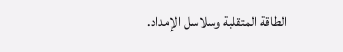الطاقة المتقلبة وسلاسل الإمداد.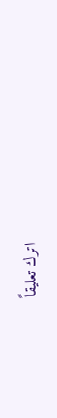اترك تعليقاً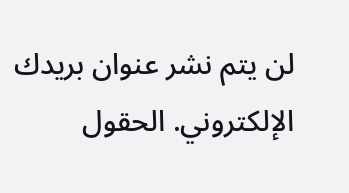لن يتم نشر عنوان بريدك الإلكتروني. الحقول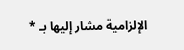الإلزامية مشار إليها بـ *